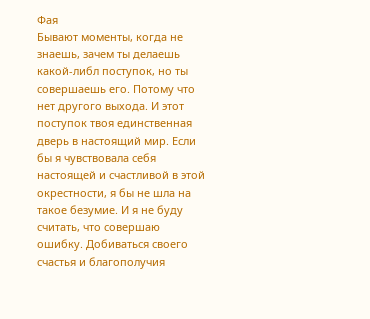Фая
Бывают моменты, когда не знаешь, зачем ты делаешь какой-либл поступок, но ты совершаешь его. Потому что нет другого выхода. И этот поступок твоя единственная дверь в настоящий мир. Если бы я чувствовала себя настоящей и счастливой в этой окрестности, я бы не шла на такое безумие. И я не буду считать, что совершаю ошибку. Добиваться своего счастья и благополучия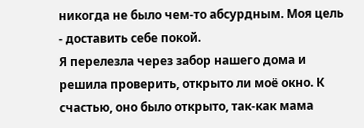никогда не было чем-то абсурдным. Моя цель - доставить себе покой.
Я перелезла через забор нашего дома и решила проверить, открыто ли моё окно. К счастью, оно было открыто, так-как мама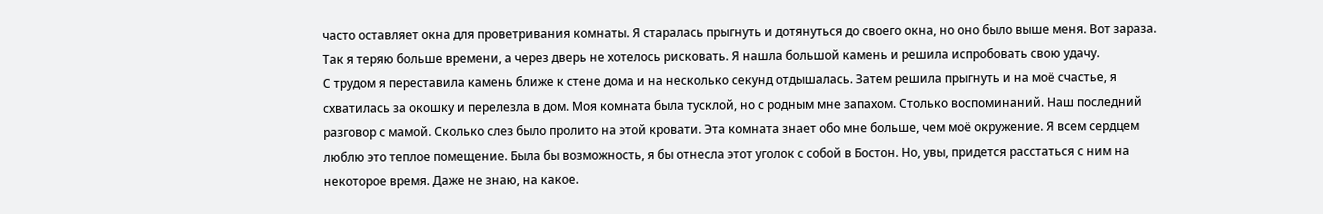часто оставляет окна для проветривания комнаты. Я старалась прыгнуть и дотянуться до своего окна, но оно было выше меня. Вот зараза. Так я теряю больше времени, а через дверь не хотелось рисковать. Я нашла большой камень и решила испробовать свою удачу.
С трудом я переставила камень ближе к стене дома и на несколько секунд отдышалась. Затем решила прыгнуть и на моё счастье, я схватилась за окошку и перелезла в дом. Моя комната была тусклой, но с родным мне запахом. Столько воспоминаний. Наш последний разговор с мамой. Сколько слез было пролито на этой кровати. Эта комната знает обо мне больше, чем моё окружение. Я всем сердцем люблю это теплое помещение. Была бы возможность, я бы отнесла этот уголок с собой в Бостон. Но, увы, придется расстаться с ним на некоторое время. Даже не знаю, на какое.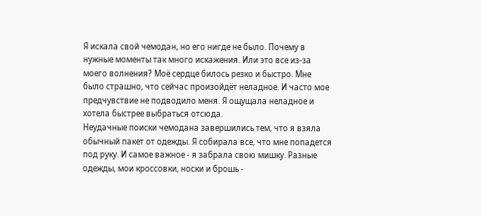Я искала свой чемодан, но его нигде не было. Почему в нужные моменты так много искажения. Или это все из-за моего волнения? Моё сердце билось резко и быстро. Мне было страшно, что сейчас произойдёт неладное. И часто мое предчувствие не подводило меня. Я ощущала неладное и хотела быстрее выбраться отсюда.
Неудачные поиски чемодана завершились тем, что я взяла обычный пакет от одежды. Я собирала все, что мне попадется под руку. И самое важное - я забрала свою мишку. Разные одежды, мои кроссовки, носки и брошь -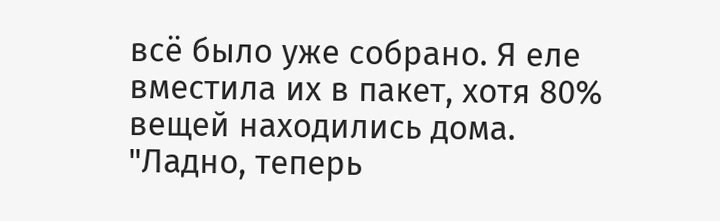всё было уже собрано. Я еле вместила их в пакет, хотя 80% вещей находились дома.
"Ладно, теперь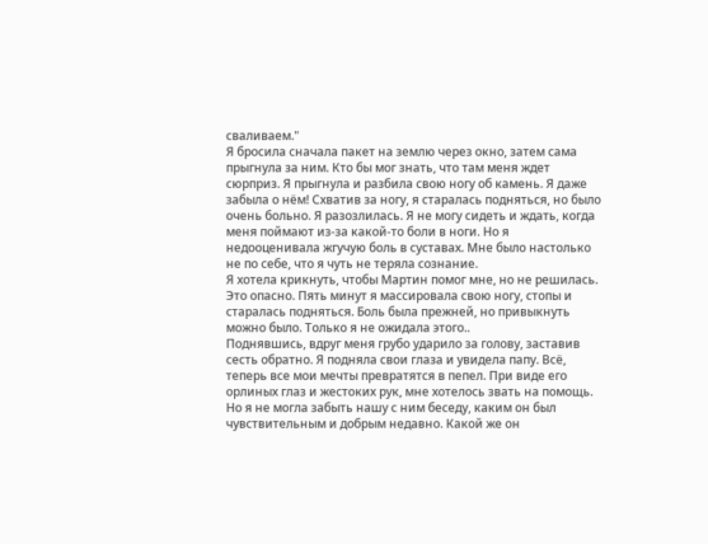сваливаем."
Я бросила сначала пакет на землю через окно, затем сама прыгнула за ним. Кто бы мог знать, что там меня ждет сюрприз. Я прыгнула и разбила свою ногу об камень. Я даже забыла о нём! Схватив за ногу, я старалась подняться, но было очень больно. Я разозлилась. Я не могу сидеть и ждать, когда меня поймают из-за какой-то боли в ноги. Но я недооценивала жгучую боль в суставах. Мне было настолько не по себе, что я чуть не теряла сознание.
Я хотела крикнуть, чтобы Мартин помог мне, но не решилась. Это опасно. Пять минут я массировала свою ногу, стопы и старалась подняться. Боль была прежней, но привыкнуть можно было. Только я не ожидала этого..
Поднявшись, вдруг меня грубо ударило за голову, заставив сесть обратно. Я подняла свои глаза и увидела папу. Всё, теперь все мои мечты превратятся в пепел. При виде его орлиных глаз и жестоких рук, мне хотелось звать на помощь. Но я не могла забыть нашу с ним беседу, каким он был чувствительным и добрым недавно. Какой же он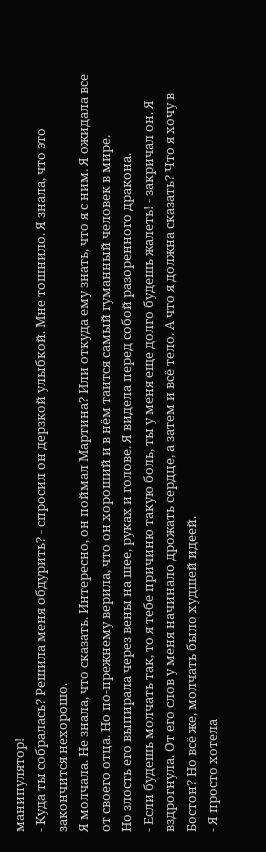манипулятор!
- Куда ты собралась? Решила меня обдурить? - спросил он дерзкой улыбкой. Мне тошнило. Я знала, что это закончится нехорошо.
Я молчала. Не знала, что сказать. Интересно, он поймал Мартина? Или откуда ему знать, что я с ним. Я ожидала все от своего отца. Но по-прежнему верила, что он хороший и в нём таится самый гуманный человек в мире.
Но злость его выпирала через вены на шее, руках и голове. Я видела перед собой разоренного дракона.
- Если будешь молчать так, то я тебе причиню такую боль, ты у меня еще долго будешь жалеть! - закричал он. Я вздрогнула. От его слов у меня начинало дрожать сердце, а затем и всё тело. А что я должна сказать? Что я хочу в Бостон? Но всё же, молчать было худшей идеей.
- Я просто хотела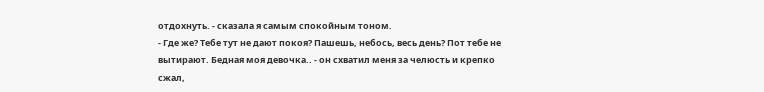отдохнуть. - сказала я самым спокойным тоном.
- Где же? Тебе тут не дают покоя? Пашешь, небось, весь день? Пот тебе не вытирают. Бедная моя девочка.. - он схватил меня за челюсть и крепко сжал,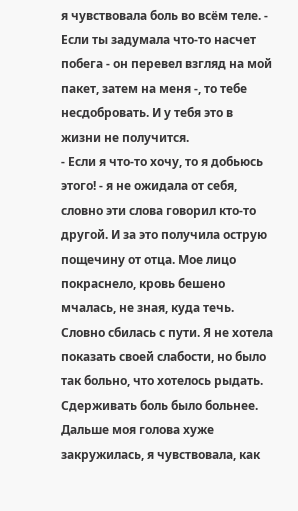я чувствовала боль во всём теле. - Если ты задумала что-то насчет побега - он перевел взгляд на мой пакет, затем на меня -, то тебе несдобровать. И у тебя это в жизни не получится.
- Если я что-то хочу, то я добьюсь этого! - я не ожидала от себя, словно эти слова говорил кто-то другой. И за это получила острую пощечину от отца. Мое лицо покраснело, кровь бешено мчалась, не зная, куда течь. Словно сбилась с пути. Я не хотела показать своей слабости, но было так больно, что хотелось рыдать.
Сдерживать боль было больнее.
Дальше моя голова хуже закружилась, я чувствовала, как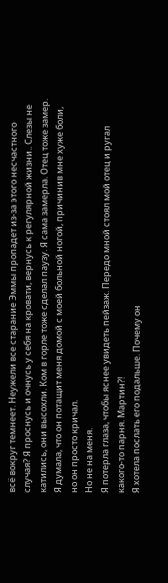всё вокруг темнеет. Неужели все старание Эммы пропадет из-за этого несчастного случая? Я проснусь и очнусь у себя на кровати, вернусь к регулярной жизни.. Слезы не катились, они высохли. Ком в горле тоже сделал паузу. Я сама замерла. Отец тоже замер. Я думала, что он потащит меня домой с моей больной ногой, причинив мне хуже боли, но он просто кричал.
Но не на меня.
Я потерла глаза, чтобы яснее увидеть пейзаж. Передо мной стоял мой отец и ругал какого-то парня. Мартин?!
Я хотела послать его подальше. Почему он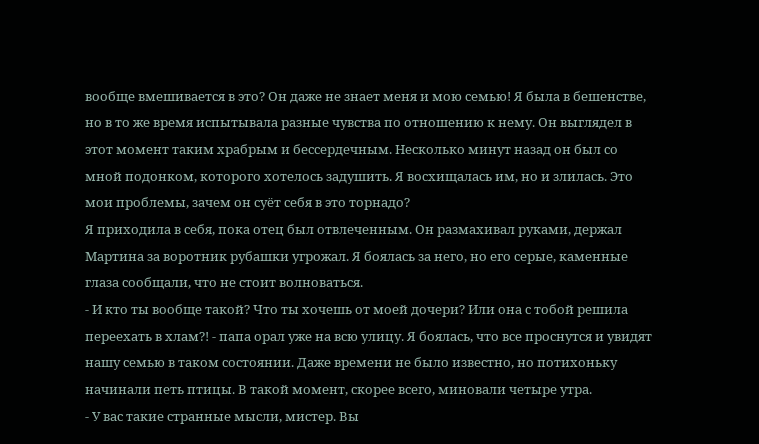вообще вмешивается в это? Он даже не знает меня и мою семью! Я была в бешенстве, но в то же время испытывала разные чувства по отношению к нему. Он выглядел в этот момент таким храбрым и бессердечным. Несколько минут назад он был со мной подонком, которого хотелось задушить. Я восхищалась им, но и злилась. Это мои проблемы, зачем он суёт себя в это торнадо?
Я приходила в себя, пока отец был отвлеченным. Он размахивал руками, держал Мартина за воротник рубашки угрожал. Я боялась за него, но его серые, каменные глаза сообщали, что не стоит волноваться.
- И кто ты вообще такой? Что ты хочешь от моей дочери? Или она с тобой решила переехать в хлам?! - папа орал уже на всю улицу. Я боялась, что все проснутся и увидят нашу семью в таком состоянии. Даже времени не было известно, но потихоньку начинали петь птицы. В такой момент, скорее всего, миновали четыре утра.
- У вас такие странные мысли, мистер. Вы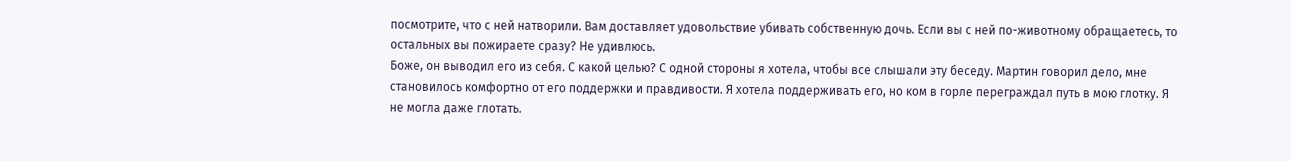посмотрите, что с ней натворили. Вам доставляет удовольствие убивать собственную дочь. Если вы с ней по-животному обращаетесь, то остальных вы пожираете сразу? Не удивлюсь.
Боже, он выводил его из себя. С какой целью? С одной стороны я хотела, чтобы все слышали эту беседу. Мартин говорил дело, мне становилось комфортно от его поддержки и правдивости. Я хотела поддерживать его, но ком в горле переграждал путь в мою глотку. Я не могла даже глотать.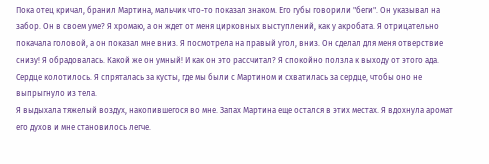Пока отец кричал, бранил Мартина, мальчик что-то показал знаком. Его губы говорили "беги". Он указывал на забор. Он в своем уме? Я хромаю, а он ждет от меня цирковных выступлений, как у акробата. Я отрицательно покачала головой, а он показал мне вниз. Я посмотрела на правый угол, вниз. Он сделал для меня отверствие снизу! Я обрадовалась. Какой же он умный! И как он это рассчитал? Я спокойно ползла к выходу от этого ада. Сердце колотилось. Я спряталась за кусты, где мы были с Мартином и схватилась за сердце, чтобы оно не выпрыгнуло из тела.
Я выдыхала тяжелый воздух, накопившегося во мне. Запах Мартина еще остался в этих местах. Я вдохнула аромат его духов и мне становилось легче.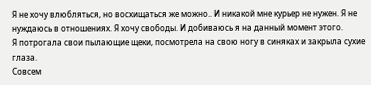Я не хочу влюбляться, но восхищаться же можно.. И никакой мне курьер не нужен. Я не нуждаюсь в отношениях. Я хочу свободы. И добиваюсь я на данный момент этого.
Я потрогала свои пылающие щеки, посмотрела на свою ногу в синяках и закрыла сухие глаза.
Совсем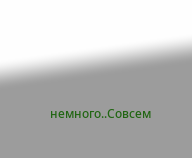немного..Совсем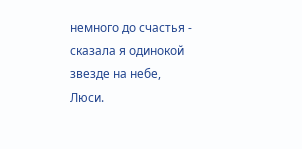немного до счастья - сказала я одинокой звезде на небе, Люси.